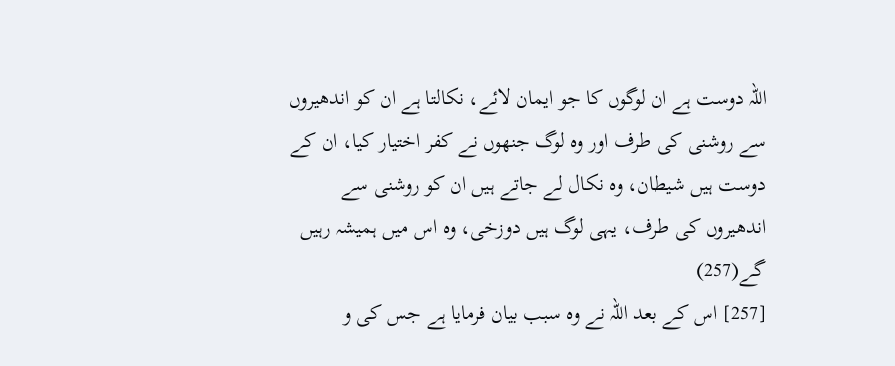اللہ دوست ہے ان لوگوں کا جو ایمان لائے، نکالتا ہے ان کو اندھیروں سے روشنی کی طرف اور وہ لوگ جنھوں نے کفر اختیار کیا، ان کے دوست ہیں شیطان، وہ نکال لے جاتے ہیں ان کو روشنی سے اندھیروں کی طرف، یہی لوگ ہیں دوزخی، وہ اس میں ہمیشہ رہیں گے(257)
[257] اس کے بعد اللہ نے وہ سبب بیان فرمایا ہے جس کی و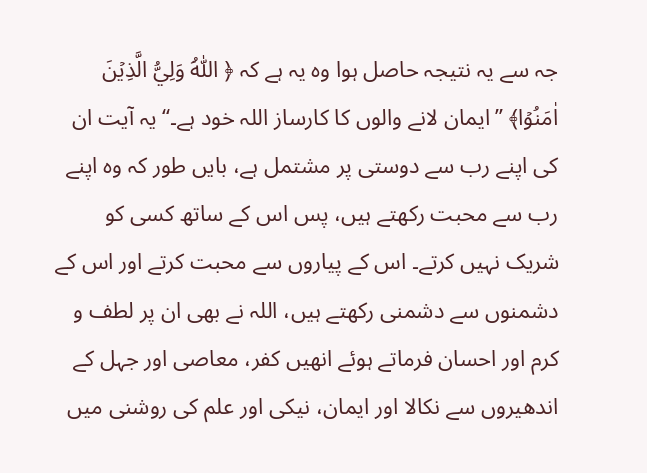جہ سے یہ نتیجہ حاصل ہوا وہ یہ ہے کہ ﴿ اَللّٰهُ وَلِيُّ الَّذِيۡنَ اٰمَنُوۡا﴾ ’’ایمان لانے والوں کا کارساز اللہ خود ہے۔‘‘ یہ آیت ان کی اپنے رب سے دوستی پر مشتمل ہے، بایں طور کہ وہ اپنے رب سے محبت رکھتے ہیں، پس اس کے ساتھ کسی کو شریک نہیں کرتے۔ اس کے پیاروں سے محبت کرتے اور اس کے دشمنوں سے دشمنی رکھتے ہیں، اللہ نے بھی ان پر لطف و کرم اور احسان فرماتے ہوئے انھیں کفر، معاصی اور جہل کے اندھیروں سے نکالا اور ایمان، نیکی اور علم کی روشنی میں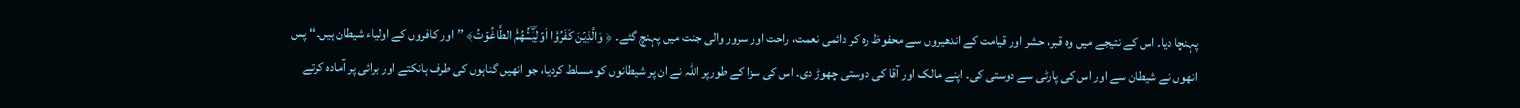پہنچا دیا۔ اس کے نتیجے میں وہ قبر، حشر اور قیامت کے اندھیروں سے محفوظ رہ کر دائمی نعمت، راحت اور سرور والی جنت میں پہنچ گئے۔ ﴿ وَالَّذِيۡنَ كَفَرُوۡۤا اَوۡلِيٰٓؔــُٔـهُمُ۠ الطَّاغُوۡتُ﴾ ’’اور کافروں کے اولیاء شیطان ہیں۔‘‘ پس انھوں نے شیطان سے اور اس کی پارٹی سے دوستی کی۔ اپنے مالک اور آقا کی دوستی چھوڑ دی۔ اس کی سزا کے طورپر اللہ نے ان پر شیطانوں کو مسلط کردیا، جو انھیں گناہوں کی طرف ہانکتے اور برائی پر آمادہ کرتے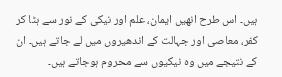ہیں۔ اس طرح انھیں ایمان، علم اور نیکی کے نور سے ہٹا کر کفر، معاصی اور جہالت کے اندھیروں میں لے جاتے ہیں۔ ان کے نتیجے میں وہ نیکیوں سے محروم ہوجاتے ہیں۔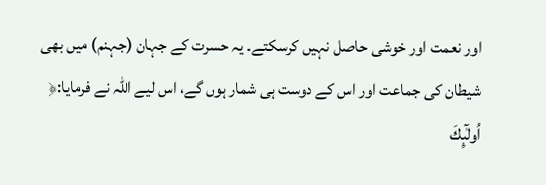اور نعمت اور خوشی حاصل نہیں کرسکتے۔ یہ حسرت کے جہان (جہنم) میں بھی شیطان کی جماعت اور اس کے دوست ہی شمار ہوں گے، اس لیے اللہ نے فرمایا:﴿ اُولٰٓىِٕكَ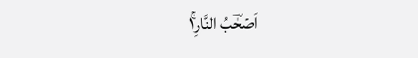اَصۡحٰؔبُ النَّارِ١ۚ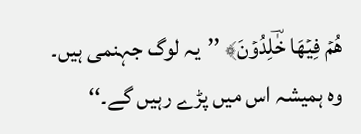هُمۡ فِيۡهَا خٰؔلِدُوۡنَ﴾ ’’یہ لوگ جہنمی ہیں۔ وہ ہمیشہ اس میں پڑے رہیں گے۔‘‘